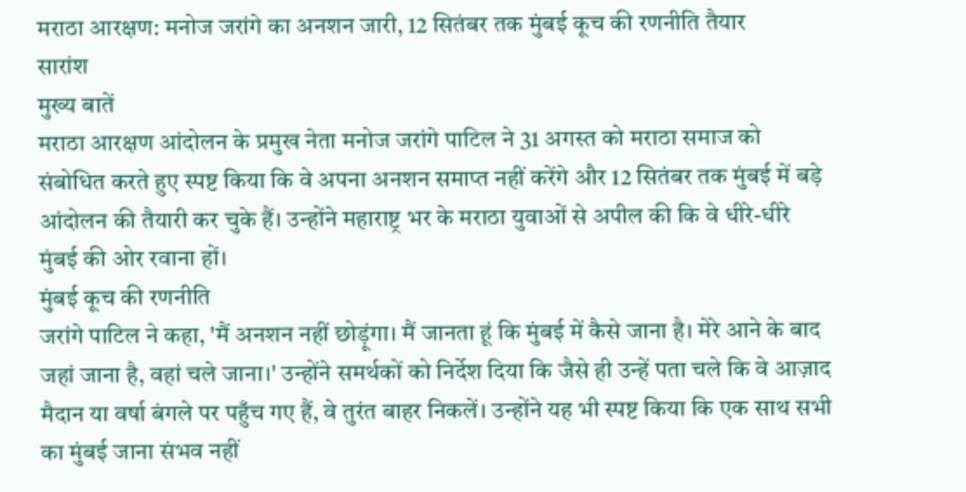मराठा आरक्षण: मनोज जरांगे का अनशन जारी, 12 सितंबर तक मुंबई कूच की रणनीति तैयार
सारांश
मुख्य बातें
मराठा आरक्षण आंदोलन के प्रमुख नेता मनोज जरांगे पाटिल ने 31 अगस्त को मराठा समाज को संबोधित करते हुए स्पष्ट किया कि वे अपना अनशन समाप्त नहीं करेंगे और 12 सितंबर तक मुंबई में बड़े आंदोलन की तैयारी कर चुके हैं। उन्होंने महाराष्ट्र भर के मराठा युवाओं से अपील की कि वे धीरे-धीरे मुंबई की ओर रवाना हों।
मुंबई कूच की रणनीति
जरांगे पाटिल ने कहा, 'मैं अनशन नहीं छोड़ूंगा। मैं जानता हूं कि मुंबई में कैसे जाना है। मेरे आने के बाद जहां जाना है, वहां चले जाना।' उन्होंने समर्थकों को निर्देश दिया कि जैसे ही उन्हें पता चले कि वे आज़ाद मैदान या वर्षा बंगले पर पहुँच गए हैं, वे तुरंत बाहर निकलें। उन्होंने यह भी स्पष्ट किया कि एक साथ सभी का मुंबई जाना संभव नहीं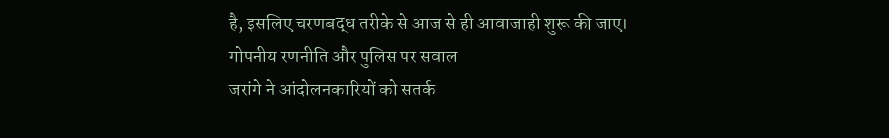है, इसलिए चरणबद्ध तरीके से आज से ही आवाजाही शुरू की जाए।
गोपनीय रणनीति और पुलिस पर सवाल
जरांगे ने आंदोलनकारियों को सतर्क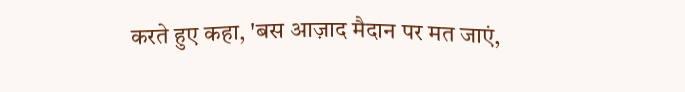करते हुए कहा, 'बस आज़ाद मैदान पर मत जाएं,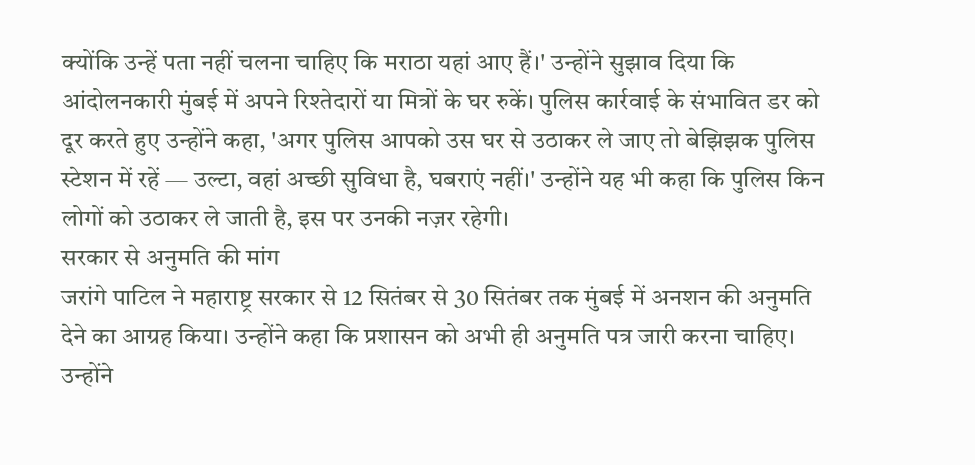क्योंकि उन्हें पता नहीं चलना चाहिए कि मराठा यहां आए हैं।' उन्होंने सुझाव दिया कि आंदोलनकारी मुंबई में अपने रिश्तेदारों या मित्रों के घर रुकें। पुलिस कार्रवाई के संभावित डर को दूर करते हुए उन्होंने कहा, 'अगर पुलिस आपको उस घर से उठाकर ले जाए तो बेझिझक पुलिस स्टेशन में रहें — उल्टा, वहां अच्छी सुविधा है, घबराएं नहीं।' उन्होंने यह भी कहा कि पुलिस किन लोगों को उठाकर ले जाती है, इस पर उनकी नज़र रहेगी।
सरकार से अनुमति की मांग
जरांगे पाटिल ने महाराष्ट्र सरकार से 12 सितंबर से 30 सितंबर तक मुंबई में अनशन की अनुमति देने का आग्रह किया। उन्होंने कहा कि प्रशासन को अभी ही अनुमति पत्र जारी करना चाहिए। उन्होंने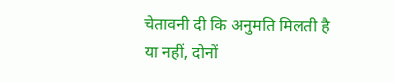चेतावनी दी कि अनुमति मिलती है या नहीं, दोनों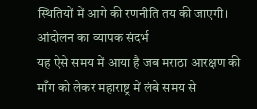स्थितियों में आगे की रणनीति तय की जाएगी।
आंदोलन का व्यापक संदर्भ
यह ऐसे समय में आया है जब मराठा आरक्षण की माँग को लेकर महाराष्ट्र में लंबे समय से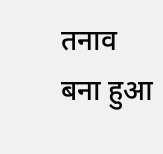तनाव बना हुआ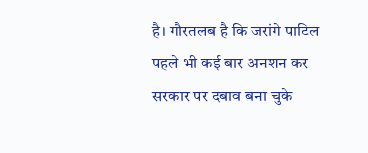है। गौरतलब है कि जरांगे पाटिल पहले भी कई बार अनशन कर सरकार पर दबाव बना चुके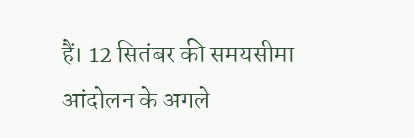हैं। 12 सितंबर की समयसीमा आंदोलन के अगले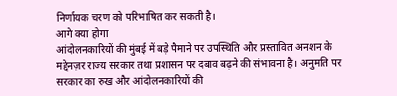निर्णायक चरण को परिभाषित कर सकती है।
आगे क्या होगा
आंदोलनकारियों की मुंबई में बड़े पैमाने पर उपस्थिति और प्रस्तावित अनशन के मद्देनज़र राज्य सरकार तथा प्रशासन पर दबाव बढ़ने की संभावना है। अनुमति पर सरकार का रुख और आंदोलनकारियों की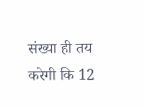संख्या ही तय करेगी कि 12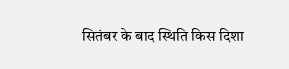सितंबर के बाद स्थिति किस दिशा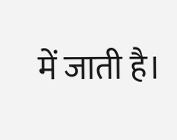में जाती है।